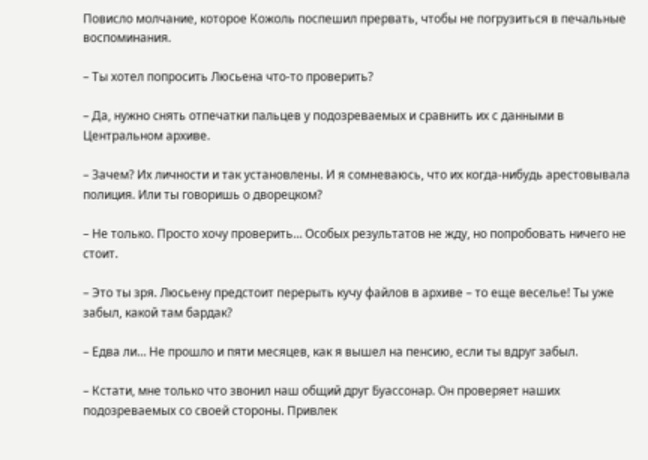Повисло молчание, которое Кожоль поспешил прервать, чтобы не погрузиться в печальные воспоминания.

– Ты хотел попросить Люсьена что-то проверить?

– Да, нужно снять отпечатки пальцев у подозреваемых и сравнить их с данными в Центральном архиве.

– Зачем? Их личности и так установлены. И я сомневаюсь, что их когда-нибудь арестовывала полиция. Или ты говоришь о дворецком?

– Не только. Просто хочу проверить… Особых результатов не жду, но попробовать ничего не стоит.

– Это ты зря. Люсьену предстоит перерыть кучу файлов в архиве – то еще веселье! Ты уже забыл, какой там бардак?

– Едва ли… Не прошло и пяти месяцев, как я вышел на пенсию, если ты вдруг забыл.

– Кстати, мне только что звонил наш общий друг Буассонар. Он проверяет наших подозреваемых со своей стороны. Привлек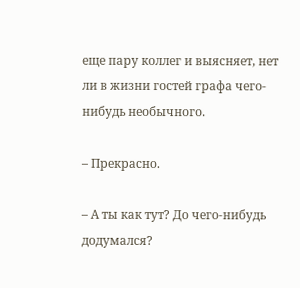еще пару коллег и выясняет, нет ли в жизни гостей графа чего-нибудь необычного.

– Прекрасно.

– А ты как тут? До чего-нибудь додумался?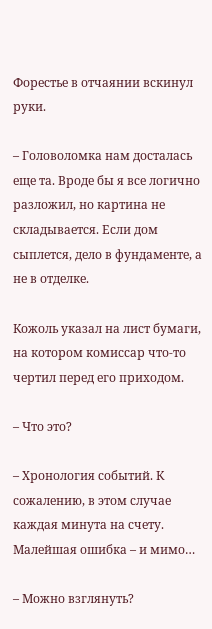Форестье в отчаянии вскинул руки.

– Головоломка нам досталась еще та. Вроде бы я все логично разложил, но картина не складывается. Если дом сыплется, дело в фундаменте, а не в отделке.

Кожоль указал на лист бумаги, на котором комиссар что-то чертил перед его приходом.

– Что это?

– Хронология событий. К сожалению, в этом случае каждая минута на счету. Малейшая ошибка – и мимо…

– Можно взглянуть?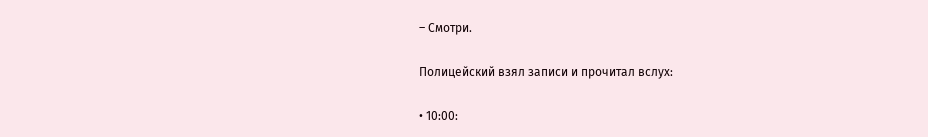– Смотри.

Полицейский взял записи и прочитал вслух:

• 10:00: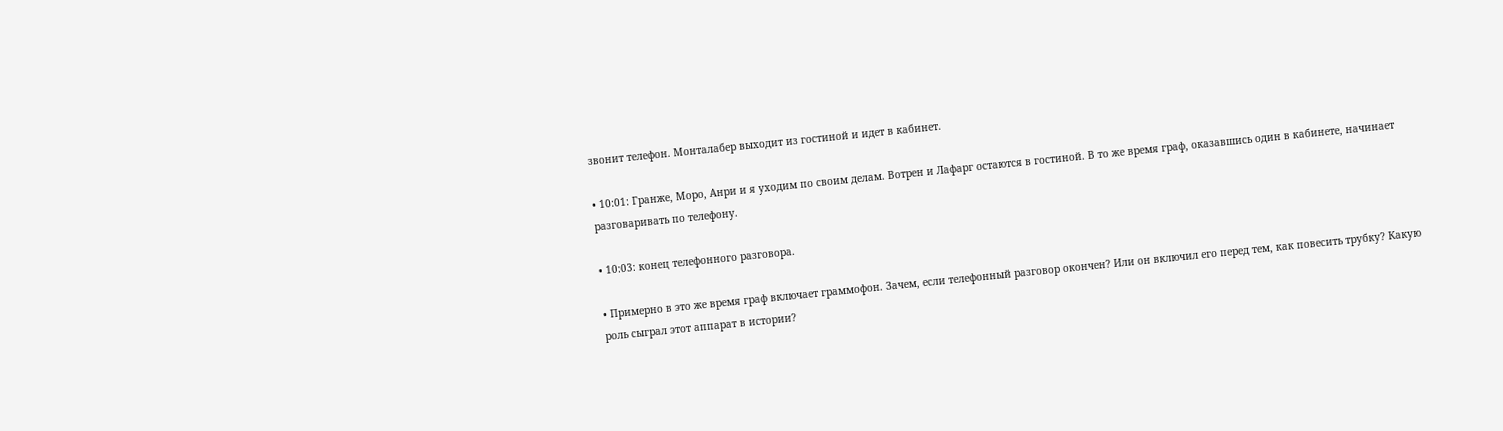звонит телефон. Монталабер выходит из гостиной и идет в кабинет.

• 10:01: Гранже, Моро, Анри и я уходим по своим делам. Вотрен и Лафарг остаются в гостиной. В то же время граф, оказавшись один в кабинете, начинает разговаривать по телефону.

• 10:03: конец телефонного разговора.

• Примерно в это же время граф включает граммофон. Зачем, если телефонный разговор окончен? Или он включил его перед тем, как повесить трубку? Какую роль сыграл этот аппарат в истории?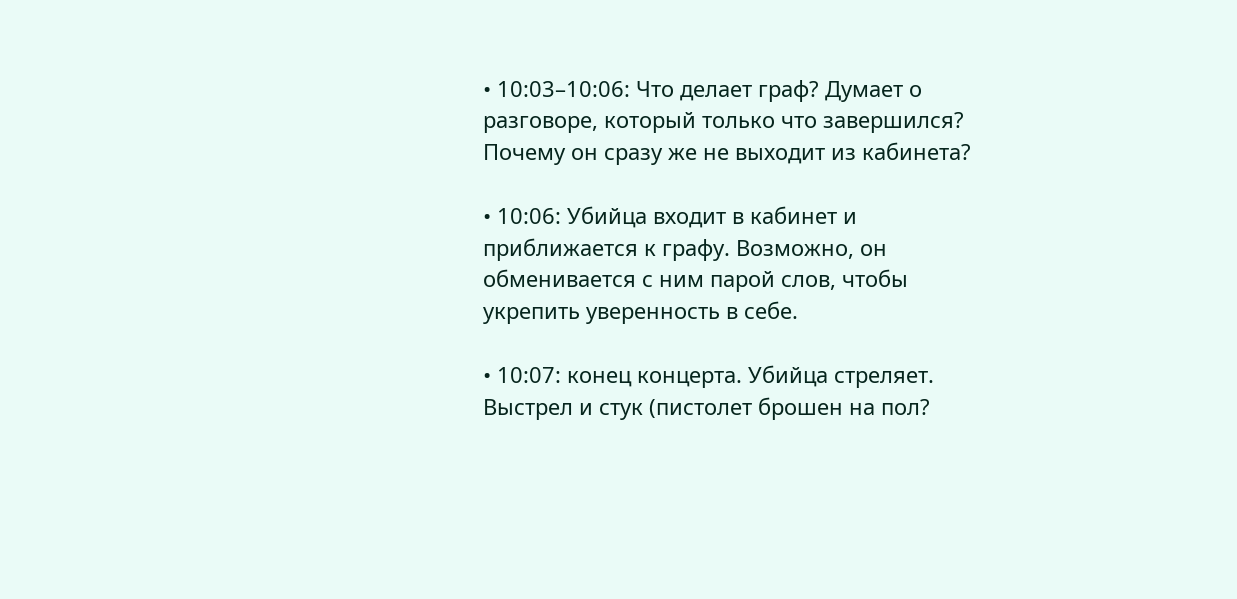• 10:03–10:06: Что делает граф? Думает о разговоре, который только что завершился? Почему он сразу же не выходит из кабинета?

• 10:06: Убийца входит в кабинет и приближается к графу. Возможно, он обменивается с ним парой слов, чтобы укрепить уверенность в себе.

• 10:07: конец концерта. Убийца стреляет. Выстрел и стук (пистолет брошен на пол?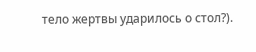тело жертвы ударилось о стол?).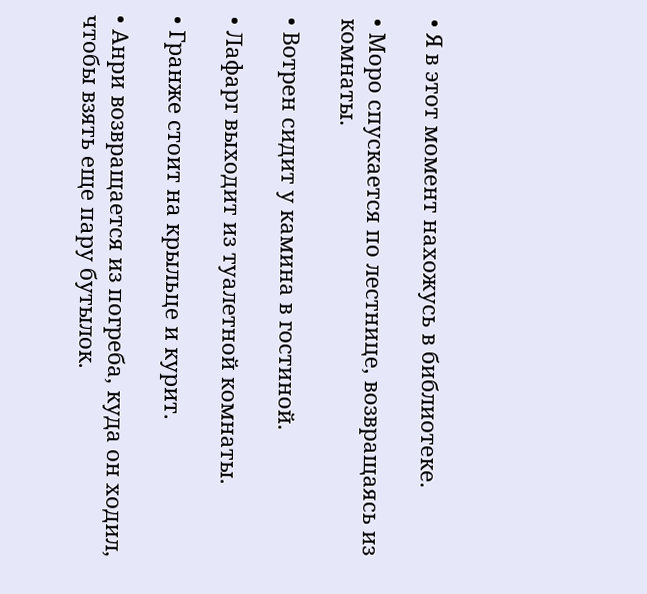• Я в этот момент нахожусь в библиотеке.

• Моро спускается по лестнице, возвращаясь из комнаты.

• Вотрен сидит у камина в гостиной.

• Лафарг выходит из туалетной комнаты.

• Гранже стоит на крыльце и курит.

• Анри возвращается из погреба, куда он ходил, чтобы взять еще пару бутылок.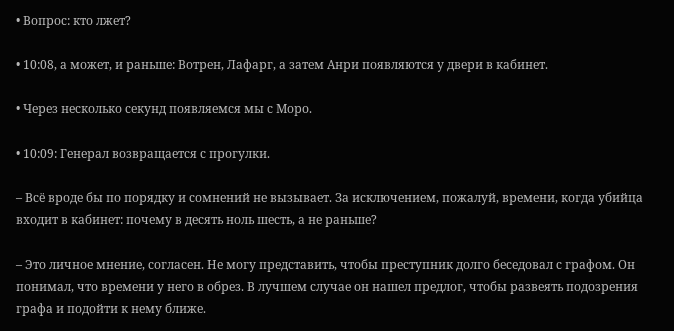• Вопрос: кто лжет?

• 10:08, а может, и раньше: Вотрен, Лафарг, а затем Анри появляются у двери в кабинет.

• Через несколько секунд появляемся мы с Моро.

• 10:09: Генерал возвращается с прогулки.

– Всё вроде бы по порядку и сомнений не вызывает. За исключением, пожалуй, времени, когда убийца входит в кабинет: почему в десять ноль шесть, а не раньше?

– Это личное мнение, согласен. Не могу представить, чтобы преступник долго беседовал с графом. Он понимал, что времени у него в обрез. В лучшем случае он нашел предлог, чтобы развеять подозрения графа и подойти к нему ближе.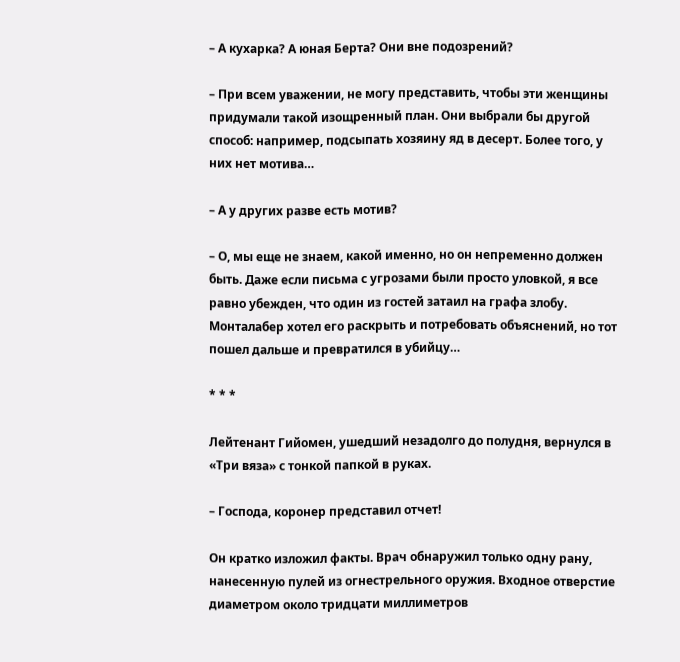– А кухарка? А юная Берта? Они вне подозрений?

– При всем уважении, не могу представить, чтобы эти женщины придумали такой изощренный план. Они выбрали бы другой способ: например, подсыпать хозяину яд в десерт. Более того, у них нет мотива…

– А у других разве есть мотив?

– О, мы еще не знаем, какой именно, но он непременно должен быть. Даже если письма с угрозами были просто уловкой, я все равно убежден, что один из гостей затаил на графа злобу. Монталабер хотел его раскрыть и потребовать объяснений, но тот пошел дальше и превратился в убийцу…

* * *

Лейтенант Гийомен, ушедший незадолго до полудня, вернулся в «Три вяза» с тонкой папкой в руках.

– Господа, коронер представил отчет!

Он кратко изложил факты. Врач обнаружил только одну рану, нанесенную пулей из огнестрельного оружия. Входное отверстие диаметром около тридцати миллиметров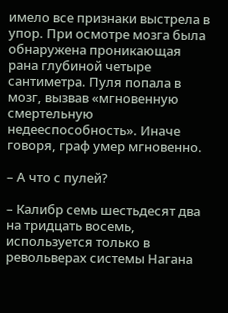имело все признаки выстрела в упор. При осмотре мозга была обнаружена проникающая рана глубиной четыре сантиметра. Пуля попала в мозг, вызвав «мгновенную смертельную недееспособность». Иначе говоря, граф умер мгновенно.

– А что с пулей?

– Калибр семь шестьдесят два на тридцать восемь, используется только в револьверах системы Нагана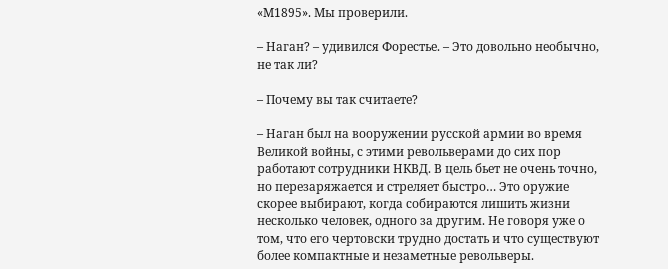«M1895». Мы проверили.

– Наган? – удивился Форестье. – Это довольно необычно, не так ли?

– Почему вы так считаете?

– Наган был на вооружении русской армии во время Великой войны, с этими револьверами до сих пор работают сотрудники НКВД. В цель бьет не очень точно, но перезаряжается и стреляет быстро… Это оружие скорее выбирают, когда собираются лишить жизни несколько человек, одного за другим. Не говоря уже о том, что его чертовски трудно достать и что существуют более компактные и незаметные револьверы.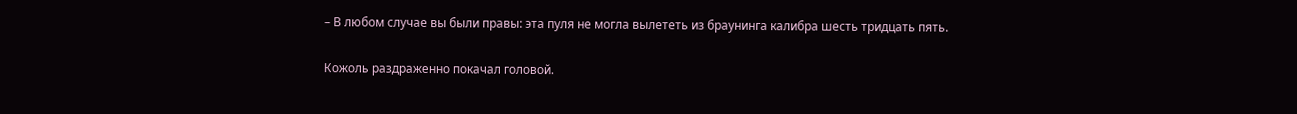– В любом случае вы были правы: эта пуля не могла вылететь из браунинга калибра шесть тридцать пять.

Кожоль раздраженно покачал головой.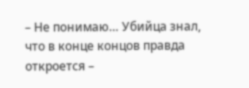– Не понимаю… Убийца знал, что в конце концов правда откроется –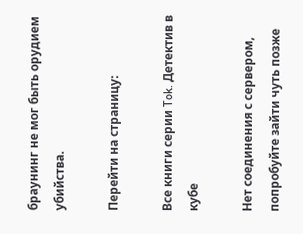браунинг не мог быть орудием убийства.

Перейти на страницу:

Все книги серии Tok. Детектив в кубе

Нет соединения с сервером, попробуйте зайти чуть позже